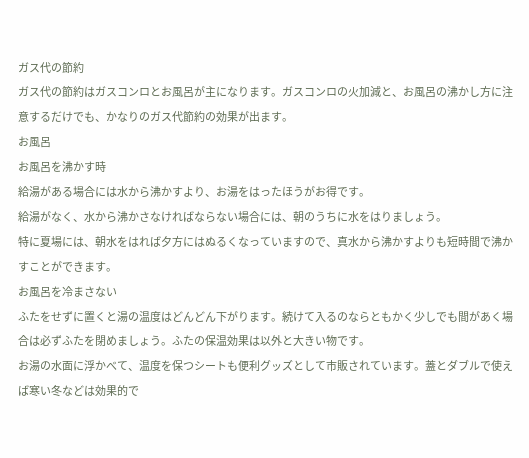ガス代の節約
ガス代の節約はガスコンロとお風呂が主になります。ガスコンロの火加減と、お風呂の沸かし方に注意するだけでも、かなりのガス代節約の効果が出ます。
お風呂
お風呂を沸かす時
給湯がある場合には水から沸かすより、お湯をはったほうがお得です。
給湯がなく、水から沸かさなければならない場合には、朝のうちに水をはりましょう。
特に夏場には、朝水をはれば夕方にはぬるくなっていますので、真水から沸かすよりも短時間で沸かすことができます。
お風呂を冷まさない
ふたをせずに置くと湯の温度はどんどん下がります。続けて入るのならともかく少しでも間があく場合は必ずふたを閉めましょう。ふたの保温効果は以外と大きい物です。
お湯の水面に浮かべて、温度を保つシートも便利グッズとして市販されています。蓋とダブルで使えば寒い冬などは効果的で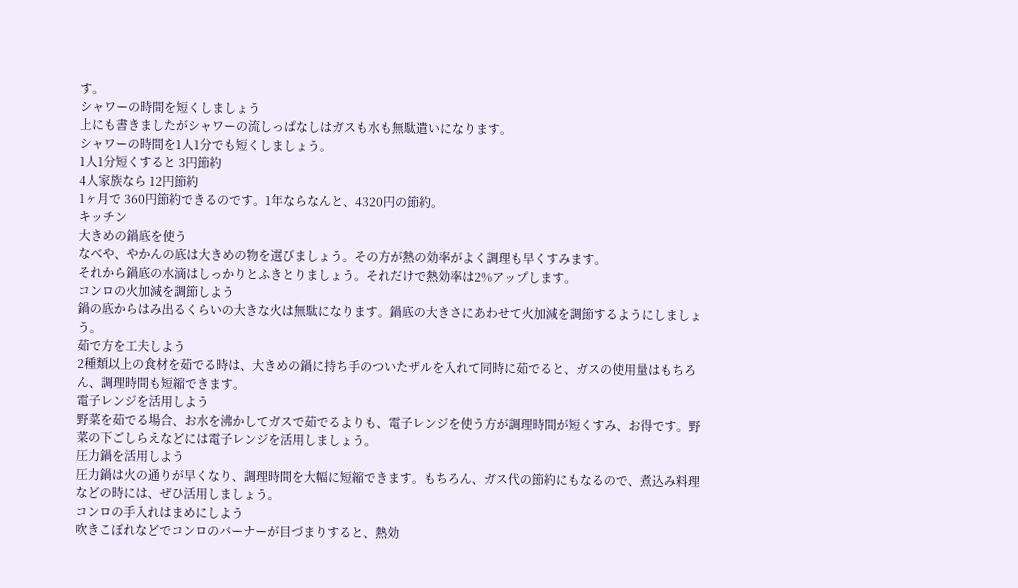す。
シャワーの時間を短くしましょう
上にも書きましたがシャワーの流しっぱなしはガスも水も無駄遣いになります。
シャワーの時間を1人1分でも短くしましょう。
1人1分短くすると 3円節約
4人家族なら 12円節約
1ヶ月で 360円節約できるのです。1年ならなんと、4320円の節約。
キッチン
大きめの鍋底を使う
なべや、やかんの底は大きめの物を選びましょう。その方が熱の効率がよく調理も早くすみます。
それから鍋底の水滴はしっかりとふきとりましょう。それだけで熱効率は2%アップします。
コンロの火加減を調節しよう
鍋の底からはみ出るくらいの大きな火は無駄になります。鍋底の大きさにあわせて火加減を調節するようにしましょう。
茹で方を工夫しよう
2種類以上の食材を茹でる時は、大きめの鍋に持ち手のついたザルを入れて同時に茹でると、ガスの使用量はもちろん、調理時間も短縮できます。
電子レンジを活用しよう
野菜を茹でる場合、お水を沸かしてガスで茹でるよりも、電子レンジを使う方が調理時間が短くすみ、お得です。野菜の下ごしらえなどには電子レンジを活用しましょう。
圧力鍋を活用しよう
圧力鍋は火の通りが早くなり、調理時間を大幅に短縮できます。もちろん、ガス代の節約にもなるので、煮込み料理などの時には、ぜひ活用しましょう。
コンロの手入れはまめにしよう
吹きこぼれなどでコンロのバーナーが目づまりすると、熱効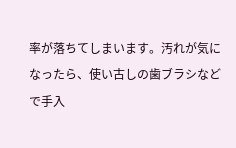率が落ちてしまいます。汚れが気になったら、使い古しの歯ブラシなどで手入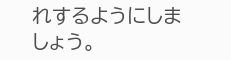れするようにしましょう。